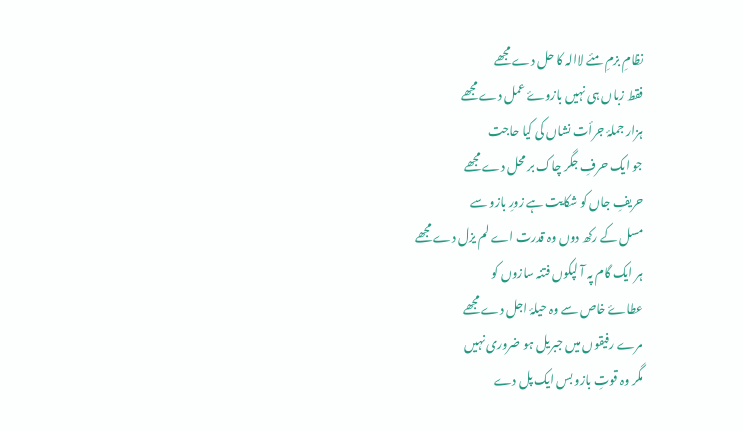نظامِ بزمِ مئے لاالہ کا حل دے مجھے
فقط زباں ہی نہیں بازوۓ عمل دے مجھے
ہزار جملۂ جرأت نشاں کی کیا حاجت
جو ایک حرفِ جگر چاک بر محل دے مجھے
حریفِ جاں کو شکایت ہے زورِ بازو سے
مسل کے رکھ دوں وہ قدرت اے لم یزل دے مجھے
ہر ایک گام پہ آ لپکوں فتنہ سازوں کو
عطاۓ خاص سے وہ حیلۂ اجل دے مجھے
مرے رفیقوں میں جبریل ہو ضروری نہیں
مگر وہ قوتِ بازو بس ایک پل دے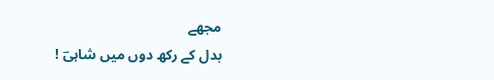مجھے
بدل کے رکھ دوں میں شاہیؔ !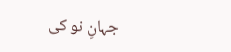جہان‌ِ نو کی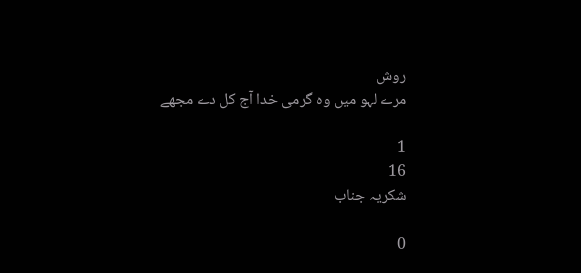روش
مرے لہو میں وہ گرمی خدا آج کل دے مجھے

1
16
شکریہ جناب

0